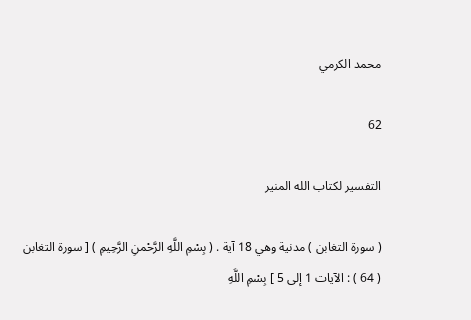محمد الكرمي

62

التفسير لكتاب الله المنير

( سورة التغابن ) مدنية وهي 18 آية . ( بِسْمِ اللَّهِ الرَّحْمنِ الرَّحِيمِ ) [ سورة التغابن ( 64 ) : الآيات 1 إلى 5 ] بِسْمِ اللَّهِ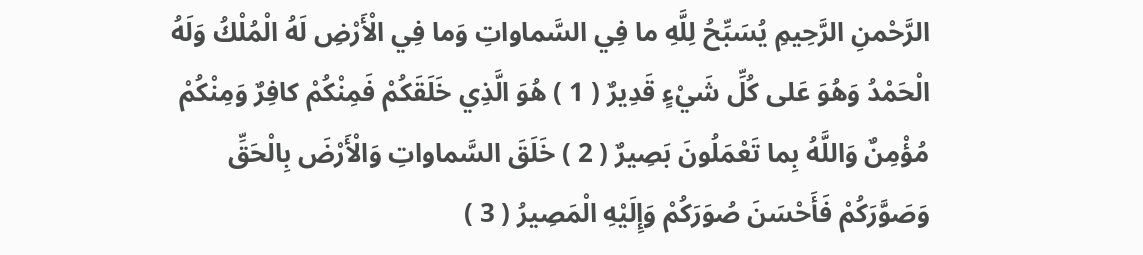الرَّحْمنِ الرَّحِيمِ يُسَبِّحُ لِلَّهِ ما فِي السَّماواتِ وَما فِي الْأَرْضِ لَهُ الْمُلْكُ وَلَهُ الْحَمْدُ وَهُوَ عَلى كُلِّ شَيْءٍ قَدِيرٌ ( 1 ) هُوَ الَّذِي خَلَقَكُمْ فَمِنْكُمْ كافِرٌ وَمِنْكُمْ مُؤْمِنٌ وَاللَّهُ بِما تَعْمَلُونَ بَصِيرٌ ( 2 ) خَلَقَ السَّماواتِ وَالْأَرْضَ بِالْحَقِّ وَصَوَّرَكُمْ فَأَحْسَنَ صُوَرَكُمْ وَإِلَيْهِ الْمَصِيرُ ( 3 )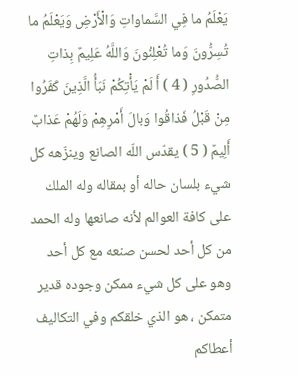يَعْلَمُ ما فِي السَّماواتِ وَالْأَرْضِ وَيَعْلَمُ ما تُسِرُّونَ وَما تُعْلِنُونَ وَاللَّهُ عَلِيمٌ بِذاتِ الصُّدُورِ ( 4 ) أَ لَمْ يَأْتِكُمْ نَبَأُ الَّذِينَ كَفَرُوا مِنْ قَبْلُ فَذاقُوا وَبالَ أَمْرِهِمْ وَلَهُمْ عَذابٌ أَلِيمٌ ( 5 ) يقدّس اللّه الصانع وينزّهه كل شيء بلسان حاله أو بمقاله وله الملك على كافة العوالم لأنه صانعها وله الحمد من كل أحد لحسن صنعه مع كل أحد وهو على كل شيء ممكن وجوده قدير متمكن ، هو الذي خلقكم وفي التكاليف أعطاكم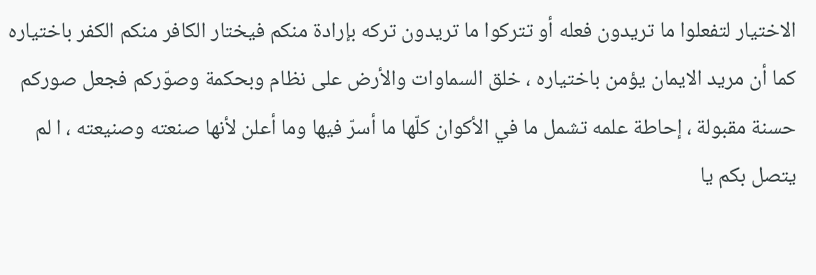الاختيار لتفعلوا ما تريدون فعله أو تتركوا ما تريدون تركه بإرادة منكم فيختار الكافر منكم الكفر باختياره كما أن مريد الايمان يؤمن باختياره ، خلق السماوات والأرض على نظام وبحكمة وصوّركم فجعل صوركم حسنة مقبولة ، إحاطة علمه تشمل ما في الأكوان كلّها ما أسرّ فيها وما أعلن لأنها صنعته وصنيعته ، ا لم يتصل بكم يا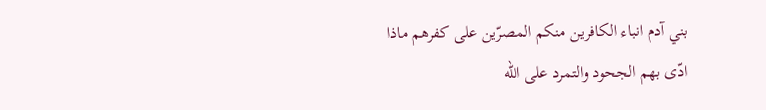بني آدم انباء الكافرين منكم المصرّين على كفرهم ماذا ادّى بهم الجحود والتمرد على اللّه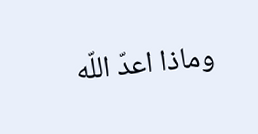وماذا اعدّ اللّه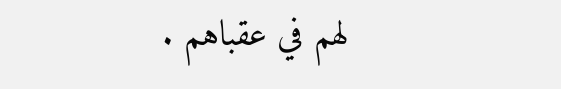لهم في عقباهم .